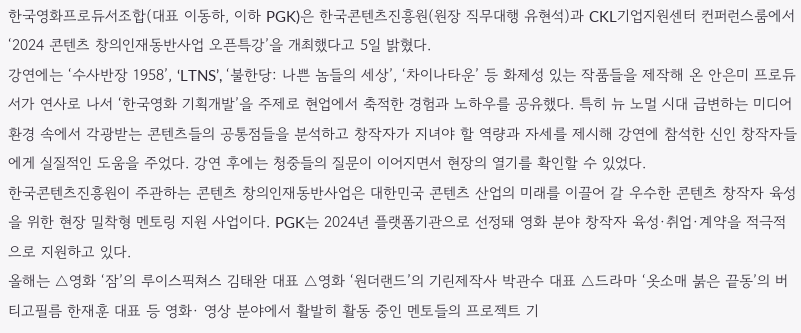한국영화프로듀서조합(대표 이동하, 이하 PGK)은 한국콘텐츠진흥원(원장 직무대행 유현석)과 CKL기업지원센터 컨퍼런스룸에서 ‘2024 콘텐츠 창의인재동반사업 오픈특강’을 개최했다고 5일 밝혔다.
강연에는 ‘수사반장 1958’, ‘LTNS’, ‘불한당: 나쁜 놈들의 세상’, ‘차이나타운’ 등 화제성 있는 작품들을 제작해 온 안은미 프로듀서가 연사로 나서 ‘한국영화 기획개발’을 주제로 현업에서 축적한 경험과 노하우를 공유했다. 특히 뉴 노멀 시대 급변하는 미디어 환경 속에서 각광받는 콘텐츠들의 공통점들을 분석하고 창작자가 지녀야 할 역량과 자세를 제시해 강연에 참석한 신인 창작자들에게 실질적인 도움을 주었다. 강연 후에는 청중들의 질문이 이어지면서 현장의 열기를 확인할 수 있었다.
한국콘텐츠진흥원이 주관하는 콘텐츠 창의인재동반사업은 대한민국 콘텐츠 산업의 미래를 이끌어 갈 우수한 콘텐츠 창작자 육성을 위한 현장 밀착형 멘토링 지원 사업이다. PGK는 2024년 플랫폼기관으로 선정돼 영화 분야 창작자 육성·취업·계약을 적극적으로 지원하고 있다.
올해는 △영화 ‘잠’의 루이스픽쳐스 김태완 대표 △영화 ‘원더랜드’의 기린제작사 박관수 대표 △드라마 ‘옷소매 붉은 끝동’의 버티고필름 한재훈 대표 등 영화· 영상 분야에서 활발히 활동 중인 멘토들의 프로젝트 기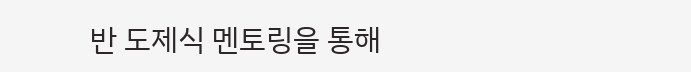반 도제식 멘토링을 통해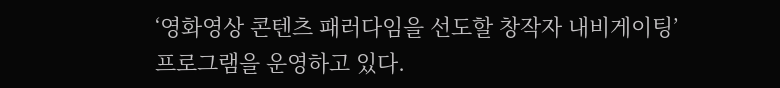‘영화영상 콘텐츠 패러다임을 선도할 창작자 내비게이팅’ 프로그램을 운영하고 있다.